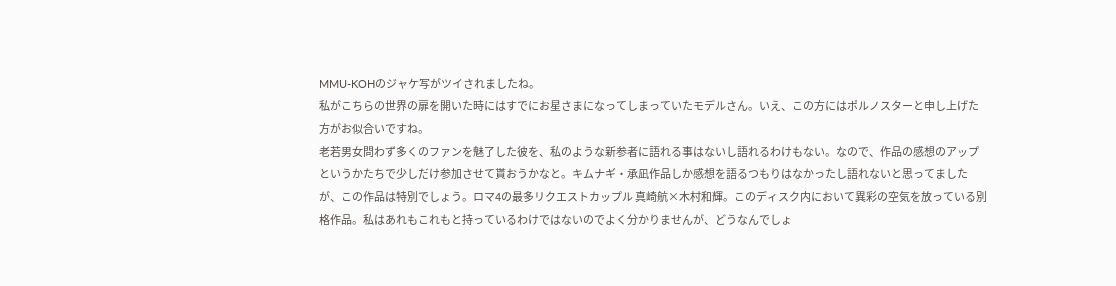MMU-KOHのジャケ写がツイされましたね。
私がこちらの世界の扉を開いた時にはすでにお星さまになってしまっていたモデルさん。いえ、この方にはポルノスターと申し上げた方がお似合いですね。
老若男女問わず多くのファンを魅了した彼を、私のような新参者に語れる事はないし語れるわけもない。なので、作品の感想のアップというかたちで少しだけ参加させて貰おうかなと。キムナギ・承凪作品しか感想を語るつもりはなかったし語れないと思ってましたが、この作品は特別でしょう。ロマ4の最多リクエストカップル 真崎航×木村和輝。このディスク内において異彩の空気を放っている別格作品。私はあれもこれもと持っているわけではないのでよく分かりませんが、どうなんでしょ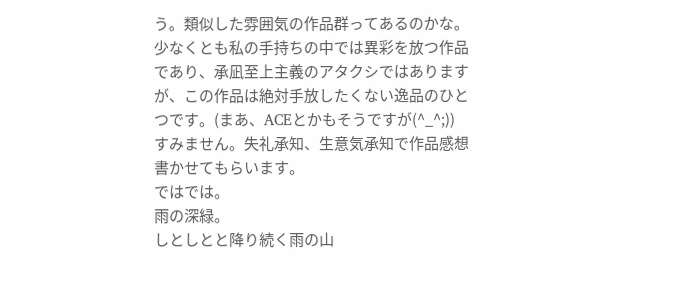う。類似した雰囲気の作品群ってあるのかな。少なくとも私の手持ちの中では異彩を放つ作品であり、承凪至上主義のアタクシではありますが、この作品は絶対手放したくない逸品のひとつです。(まあ、ACEとかもそうですが(^_^;))
すみません。失礼承知、生意気承知で作品感想書かせてもらいます。
ではでは。
雨の深緑。
しとしとと降り続く雨の山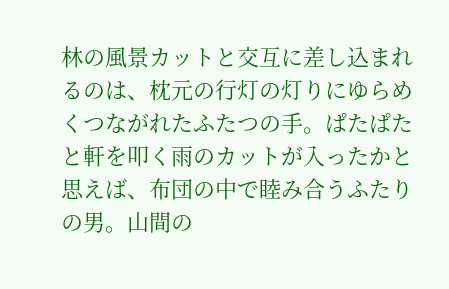林の風景カットと交互に差し込まれるのは、枕元の行灯の灯りにゆらめくつながれたふたつの手。ぱたぱたと軒を叩く雨のカットが入ったかと思えば、布団の中で睦み合うふたりの男。山間の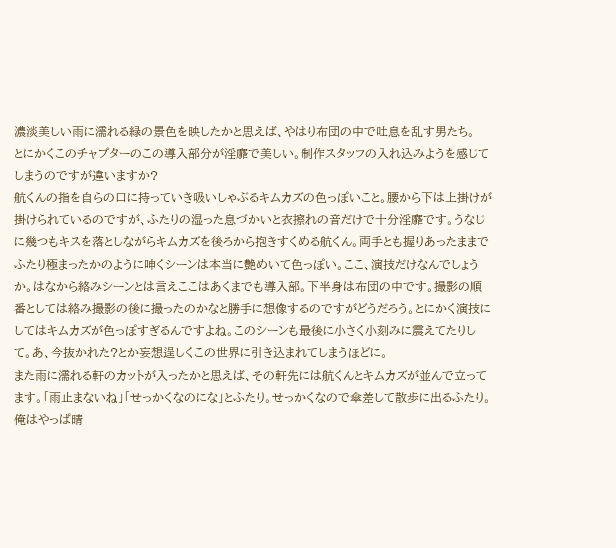濃淡美しい雨に濡れる緑の景色を映したかと思えば、やはり布団の中で吐息を乱す男たち。
とにかくこのチャプターのこの導入部分が淫靡で美しい。制作スタッフの入れ込みようを感じてしまうのですが違いますか?
航くんの指を自らの口に持っていき吸いしゃぶるキムカズの色っぽいこと。腰から下は上掛けが掛けられているのですが、ふたりの湿った息づかいと衣擦れの音だけで十分淫靡です。うなじに幾つもキスを落としながらキムカズを後ろから抱きすくめる航くん。両手とも握りあったままでふたり極まったかのように呻くシーンは本当に艶めいて色っぽい。ここ、演技だけなんでしょうか。はなから絡みシーンとは言えここはあくまでも導入部。下半身は布団の中です。撮影の順番としては絡み撮影の後に撮ったのかなと勝手に想像するのですがどうだろう。とにかく演技にしてはキムカズが色っぽすぎるんですよね。このシーンも最後に小さく小刻みに震えてたりして。あ、今抜かれた?とか妄想逞しくこの世界に引き込まれてしまうほどに。
また雨に濡れる軒のカットが入ったかと思えば、その軒先には航くんとキムカズが並んで立ってます。「雨止まないね」「せっかくなのにな」とふたり。せっかくなので傘差して散歩に出るふたり。俺はやっぱ晴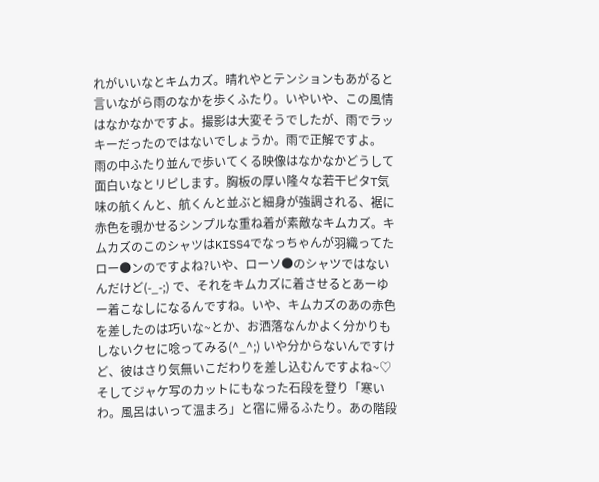れがいいなとキムカズ。晴れやとテンションもあがると言いながら雨のなかを歩くふたり。いやいや、この風情はなかなかですよ。撮影は大変そうでしたが、雨でラッキーだったのではないでしょうか。雨で正解ですよ。
雨の中ふたり並んで歩いてくる映像はなかなかどうして面白いなとリピします。胸板の厚い隆々な若干ピタT気味の航くんと、航くんと並ぶと細身が強調される、裾に赤色を覗かせるシンプルな重ね着が素敵なキムカズ。キムカズのこのシャツはKISS4でなっちゃんが羽織ってたロー●ンのですよね?いや、ローソ●のシャツではないんだけど(-_-;) で、それをキムカズに着させるとあーゆー着こなしになるんですね。いや、キムカズのあの赤色を差したのは巧いな~とか、お洒落なんかよく分かりもしないクセに唸ってみる(^_^;) いや分からないんですけど、彼はさり気無いこだわりを差し込むんですよね~♡
そしてジャケ写のカットにもなった石段を登り「寒いわ。風呂はいって温まろ」と宿に帰るふたり。あの階段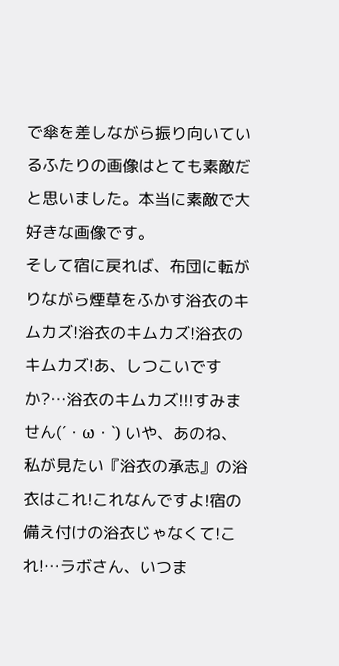で傘を差しながら振り向いているふたりの画像はとても素敵だと思いました。本当に素敵で大好きな画像です。
そして宿に戻れば、布団に転がりながら煙草をふかす浴衣のキムカズ!浴衣のキムカズ!浴衣のキムカズ!あ、しつこいですか?…浴衣のキムカズ!!!すみません(´・ω・`) いや、あのね、私が見たい『浴衣の承志』の浴衣はこれ!これなんですよ!宿の備え付けの浴衣じゃなくて!これ!…ラボさん、いつま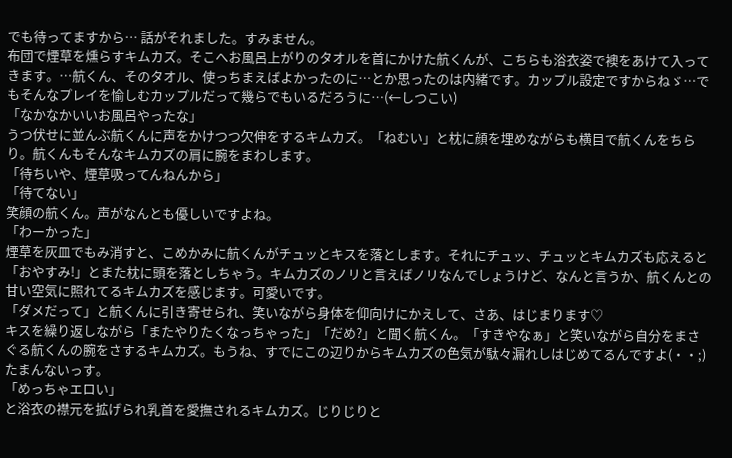でも待ってますから… 話がそれました。すみません。
布団で煙草を燻らすキムカズ。そこへお風呂上がりのタオルを首にかけた航くんが、こちらも浴衣姿で襖をあけて入ってきます。…航くん、そのタオル、使っちまえばよかったのに…とか思ったのは内緒です。カップル設定ですからねゞ…でもそんなプレイを愉しむカップルだって幾らでもいるだろうに…(←しつこい)
「なかなかいいお風呂やったな」
うつ伏せに並んぶ航くんに声をかけつつ欠伸をするキムカズ。「ねむい」と枕に顔を埋めながらも横目で航くんをちらり。航くんもそんなキムカズの肩に腕をまわします。
「待ちいや、煙草吸ってんねんから」
「待てない」
笑顔の航くん。声がなんとも優しいですよね。
「わーかった」
煙草を灰皿でもみ消すと、こめかみに航くんがチュッとキスを落とします。それにチュッ、チュッとキムカズも応えると「おやすみ!」とまた枕に頭を落としちゃう。キムカズのノリと言えばノリなんでしょうけど、なんと言うか、航くんとの甘い空気に照れてるキムカズを感じます。可愛いです。
「ダメだって」と航くんに引き寄せられ、笑いながら身体を仰向けにかえして、さあ、はじまります♡
キスを繰り返しながら「またやりたくなっちゃった」「だめ?」と聞く航くん。「すきやなぁ」と笑いながら自分をまさぐる航くんの腕をさするキムカズ。もうね、すでにこの辺りからキムカズの色気が駄々漏れしはじめてるんですよ(・・;) たまんないっす。
「めっちゃエロい」
と浴衣の襟元を拡げられ乳首を愛撫されるキムカズ。じりじりと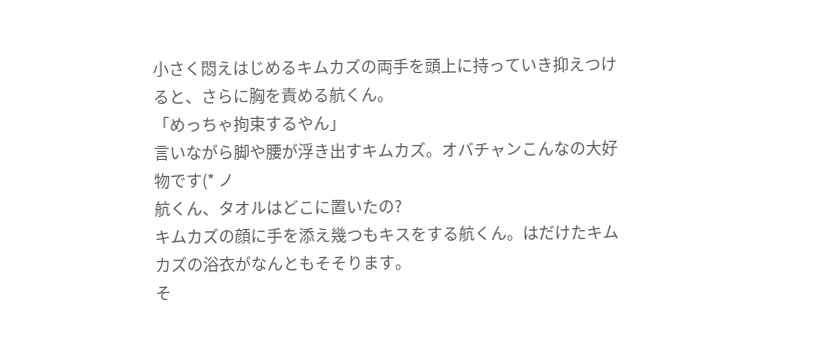小さく悶えはじめるキムカズの両手を頭上に持っていき抑えつけると、さらに胸を責める航くん。
「めっちゃ拘束するやん」
言いながら脚や腰が浮き出すキムカズ。オバチャンこんなの大好物です(* ノ
航くん、タオルはどこに置いたの?
キムカズの顔に手を添え幾つもキスをする航くん。はだけたキムカズの浴衣がなんともそそります。
そ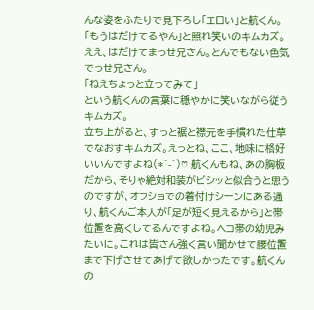んな姿をふたりで見下ろし「エロい」と航くん。「もうはだけてるやん」と照れ笑いのキムカズ。ええ、はだけてまっせ兄さん。とんでもない色気でっせ兄さん。
「ねえちょっと立ってみて」
という航くんの言葉に穏やかに笑いながら従うキムカズ。
立ち上がると、すっと裾と襟元を手慣れた仕草でなおすキムカズ。えっとね、ここ、地味に格好いいんですよね(*´-`)♡ 航くんもね、あの胸板だから、そりゃ絶対和装がビシッと似合うと思うのですが、オフショでの着付けシーンにある通り、航くんご本人が「足が短く見えるから」と帯位置を高くしてるんですよね。ヘコ帯の幼児みたいに。これは皆さん強く言い聞かせて腰位置まで下げさせてあげて欲しかったです。航くんの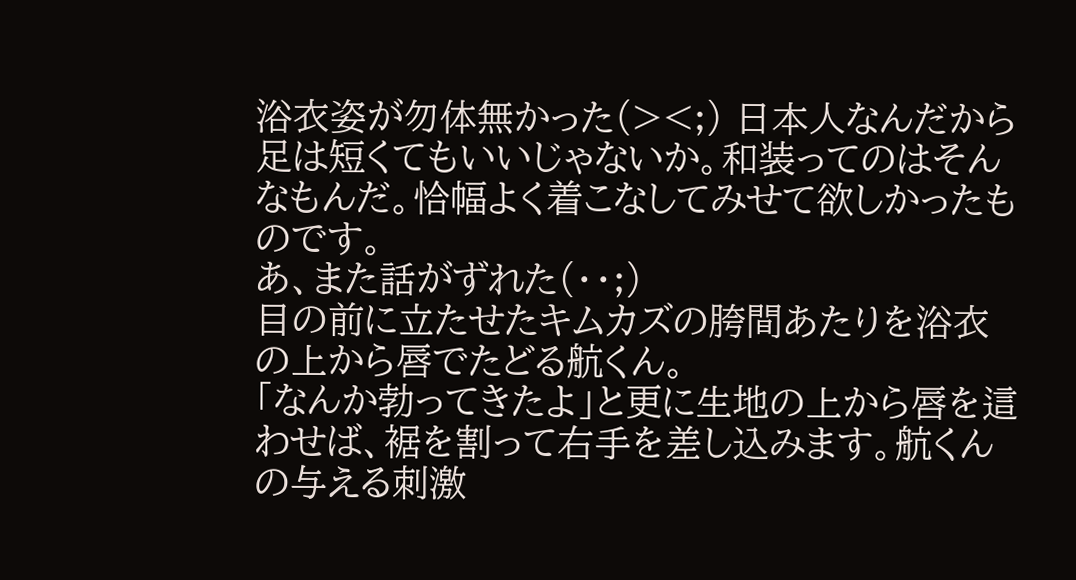浴衣姿が勿体無かった(><;) 日本人なんだから足は短くてもいいじゃないか。和装ってのはそんなもんだ。恰幅よく着こなしてみせて欲しかったものです。
あ、また話がずれた(・・;)
目の前に立たせたキムカズの胯間あたりを浴衣の上から唇でたどる航くん。
「なんか勃ってきたよ」と更に生地の上から唇を這わせば、裾を割って右手を差し込みます。航くんの与える刺激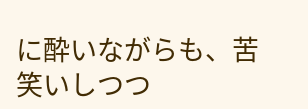に酔いながらも、苦笑いしつつ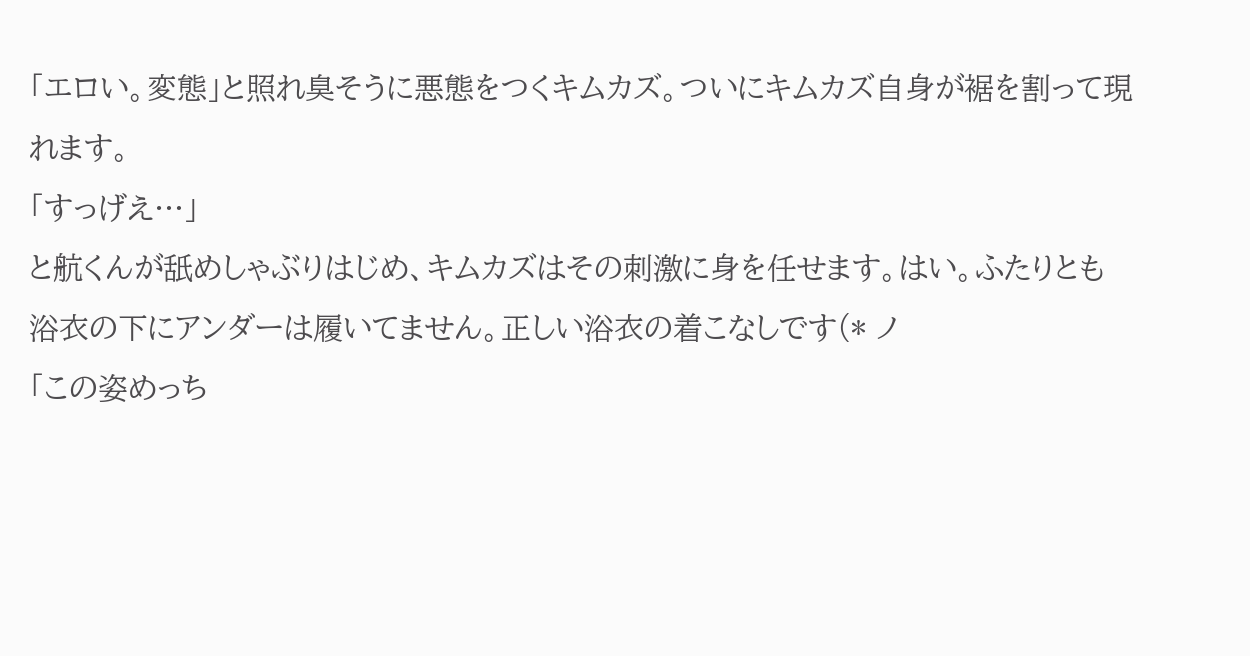「エロい。変態」と照れ臭そうに悪態をつくキムカズ。ついにキムカズ自身が裾を割って現れます。
「すっげえ…」
と航くんが舐めしゃぶりはじめ、キムカズはその刺激に身を任せます。はい。ふたりとも浴衣の下にアンダーは履いてません。正しい浴衣の着こなしです(* ノ
「この姿めっち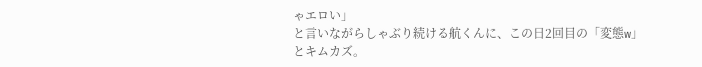ゃエロい」
と言いながらしゃぶり続ける航くんに、この日2回目の「変態w」とキムカズ。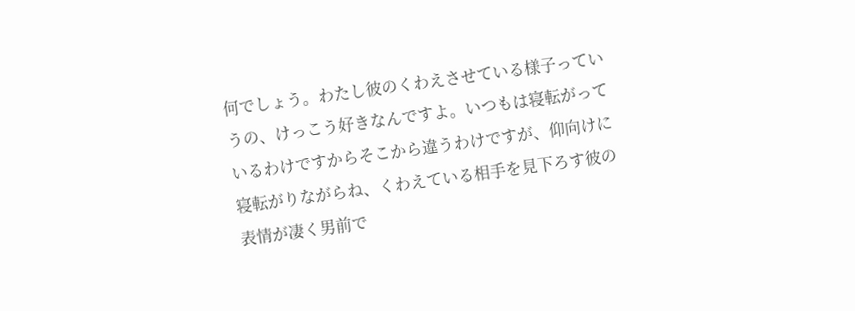何でしょう。わたし彼のくわえさせている様子っていうの、けっこう好きなんですよ。いつもは寝転がっているわけですからそこから違うわけですが、仰向けに寝転がりながらね、くわえている相手を見下ろす彼の表情が凄く男前で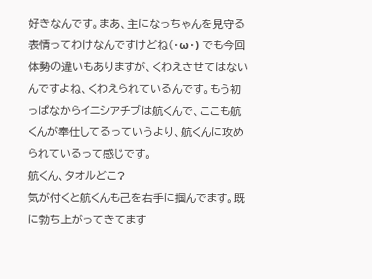好きなんです。まあ、主になっちゃんを見守る表情ってわけなんですけどね(・ω・) でも今回体勢の違いもありますが、くわえさせてはないんですよね、くわえられているんです。もう初っぱなからイニシアチブは航くんで、ここも航くんが奉仕してるっていうより、航くんに攻められているって感じです。
航くん、タオルどこ?
気が付くと航くんも己を右手に掴んでます。既に勃ち上がってきてます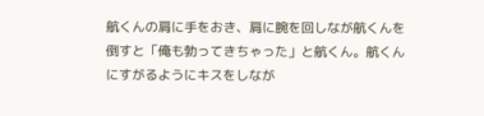航くんの肩に手をおき、肩に腕を回しなが航くんを倒すと「俺も勃ってきちゃった」と航くん。航くんにすがるようにキスをしなが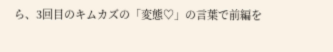ら、3回目のキムカズの「変態♡」の言葉で前編を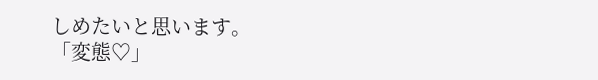しめたいと思います。
「変態♡」